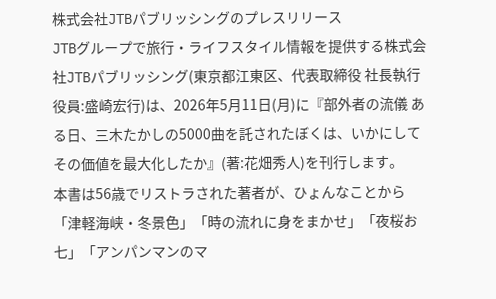株式会社JTBパブリッシングのプレスリリース
JTBグループで旅行・ライフスタイル情報を提供する株式会社JTBパブリッシング(東京都江東区、代表取締役 社長執行役員:盛崎宏行)は、2026年5月11日(月)に『部外者の流儀 ある日、三木たかしの5000曲を託されたぼくは、いかにしてその価値を最大化したか』(著:花畑秀人)を刊行します。
本書は56歳でリストラされた著者が、ひょんなことから「津軽海峡・冬景色」「時の流れに身をまかせ」「夜桜お七」「アンパンマンのマ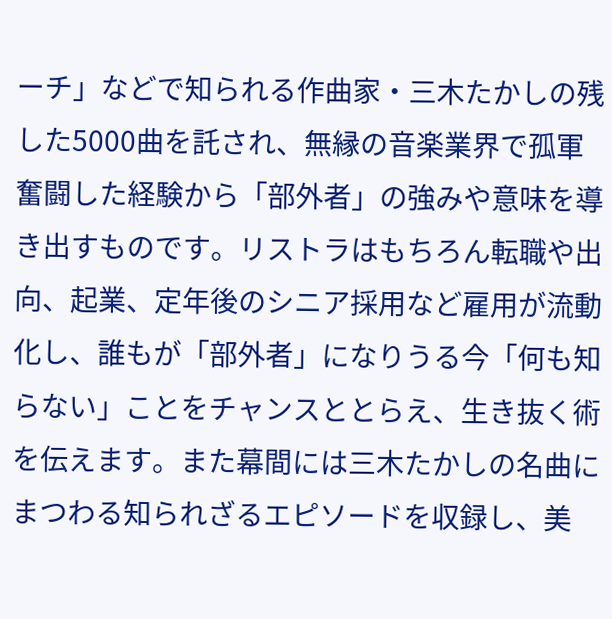ーチ」などで知られる作曲家・三木たかしの残した5000曲を託され、無縁の音楽業界で孤軍奮闘した経験から「部外者」の強みや意味を導き出すものです。リストラはもちろん転職や出向、起業、定年後のシニア採用など雇用が流動化し、誰もが「部外者」になりうる今「何も知らない」ことをチャンスととらえ、生き抜く術を伝えます。また幕間には三木たかしの名曲にまつわる知られざるエピソードを収録し、美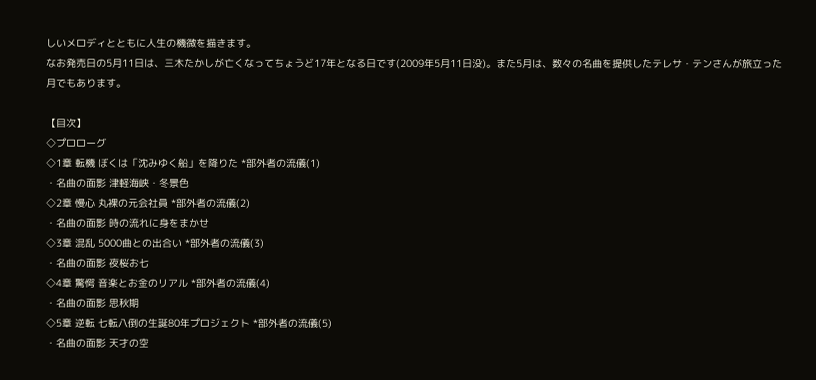しいメロディとともに人生の機微を描きます。
なお発売日の5月11日は、三木たかしが亡くなってちょうど17年となる日です(2009年5月11日没)。また5月は、数々の名曲を提供したテレサ・テンさんが旅立った月でもあります。

【目次】
◇プロローグ
◇1章 転機 ぼくは「沈みゆく船」を降りた *部外者の流儀(1)
・名曲の面影 津軽海峡・冬景色
◇2章 慢心 丸裸の元会社員 *部外者の流儀(2)
・名曲の面影 時の流れに身をまかせ
◇3章 混乱 5000曲との出合い *部外者の流儀(3)
・名曲の面影 夜桜お七
◇4章 驚愕 音楽とお金のリアル *部外者の流儀(4)
・名曲の面影 思秋期
◇5章 逆転 七転八倒の生誕80年プロジェクト *部外者の流儀(5)
・名曲の面影 天才の空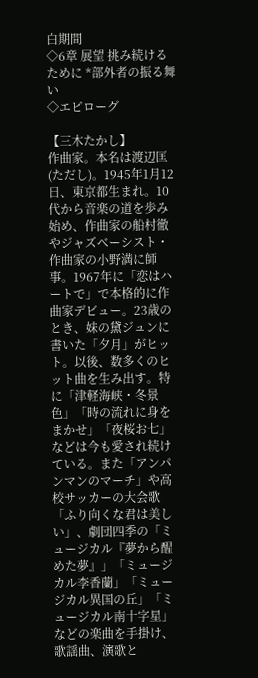白期間
◇6章 展望 挑み続けるために *部外者の振る舞い
◇エピローグ

【三木たかし】
作曲家。本名は渡辺匡(ただし)。1945年1月12日、東京都生まれ。10代から音楽の道を歩み始め、作曲家の船村徹やジャズベーシスト・作曲家の小野満に師事。1967年に「恋はハートで」で本格的に作曲家デビュー。23歳のとき、妹の黛ジュンに書いた「夕月」がヒット。以後、数多くのヒット曲を生み出す。特に「津軽海峡・冬景色」「時の流れに身をまかせ」「夜桜お七」などは今も愛され続けている。また「アンパンマンのマーチ」や高校サッカーの大会歌「ふり向くな君は美しい」、劇団四季の「ミュージカル『夢から醒めた夢』」「ミュージカル李香蘭」「ミュージカル異国の丘」「ミュージカル南十字星」などの楽曲を手掛け、歌謡曲、演歌と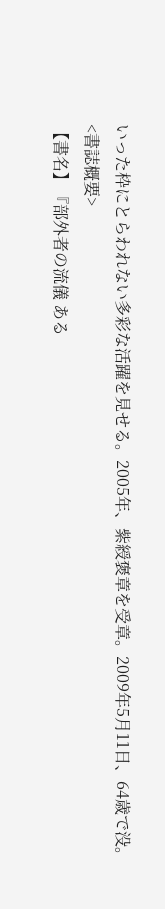いった枠にとらわれない多彩な活躍を見せる。2005年、紫綬褒章を受章。2009年5月11日、64歳で没。
<書誌概要>
【書名】『部外者の流儀 ある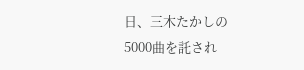日、三木たかしの5000曲を託され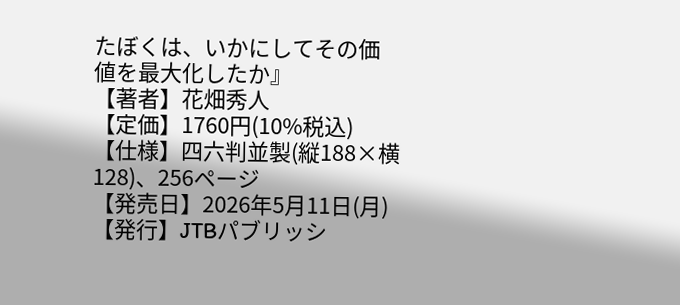たぼくは、いかにしてその価値を最大化したか』
【著者】花畑秀人
【定価】1760円(10%税込)
【仕様】四六判並製(縦188×横128)、256ページ
【発売日】2026年5月11日(月)
【発行】JTBパブリッシ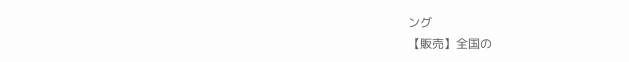ング
【販売】全国の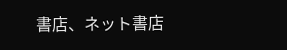書店、ネット書店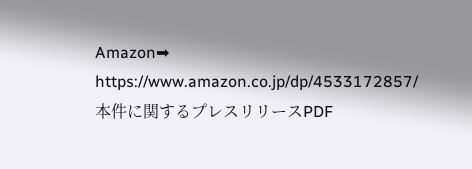Amazon➡ https://www.amazon.co.jp/dp/4533172857/
本件に関するプレスリリースPDF